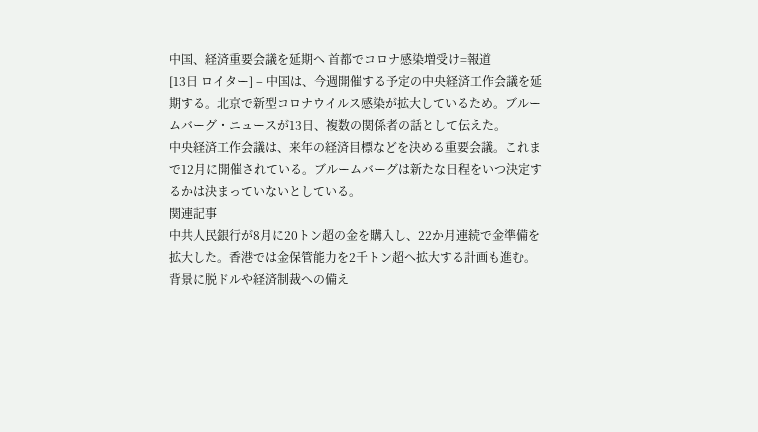中国、経済重要会議を延期へ 首都でコロナ感染増受け=報道
[13日 ロイター] – 中国は、今週開催する予定の中央経済工作会議を延期する。北京で新型コロナウイルス感染が拡大しているため。ブルームバーグ・ニュースが13日、複数の関係者の話として伝えた。
中央経済工作会議は、来年の経済目標などを決める重要会議。これまで12月に開催されている。ブルームバーグは新たな日程をいつ決定するかは決まっていないとしている。
関連記事
中共人民銀行が8月に20トン超の金を購入し、22か月連続で金準備を拡大した。香港では金保管能力を2千トン超へ拡大する計画も進む。背景に脱ドルや経済制裁への備え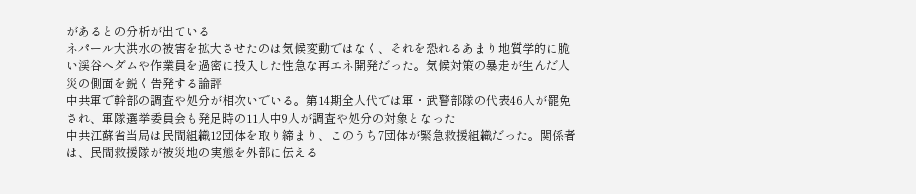があるとの分析が出ている
ネパール大洪水の被害を拡大させたのは気候変動ではなく、それを恐れるあまり地質学的に脆い渓谷へダムや作業員を過密に投入した性急な再エネ開発だった。気候対策の暴走が生んだ人災の側面を鋭く告発する論評
中共軍で幹部の調査や処分が相次いでいる。第14期全人代では軍・武警部隊の代表46人が罷免され、軍隊選挙委員会も発足時の11人中9人が調査や処分の対象となった
中共江蘇省当局は民間組織12団体を取り締まり、このうち7団体が緊急救援組織だった。関係者は、民間救援隊が被災地の実態を外部に伝える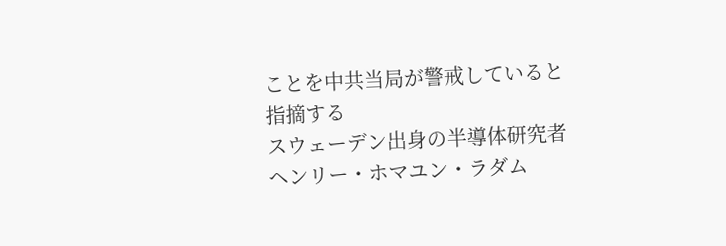ことを中共当局が警戒していると指摘する
スウェーデン出身の半導体研究者ヘンリー・ホマユン・ラダム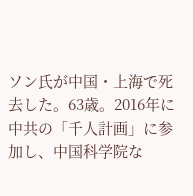ソン氏が中国・上海で死去した。63歳。2016年に中共の「千人計画」に参加し、中国科学院な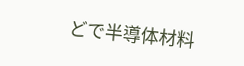どで半導体材料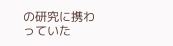の研究に携わっていた